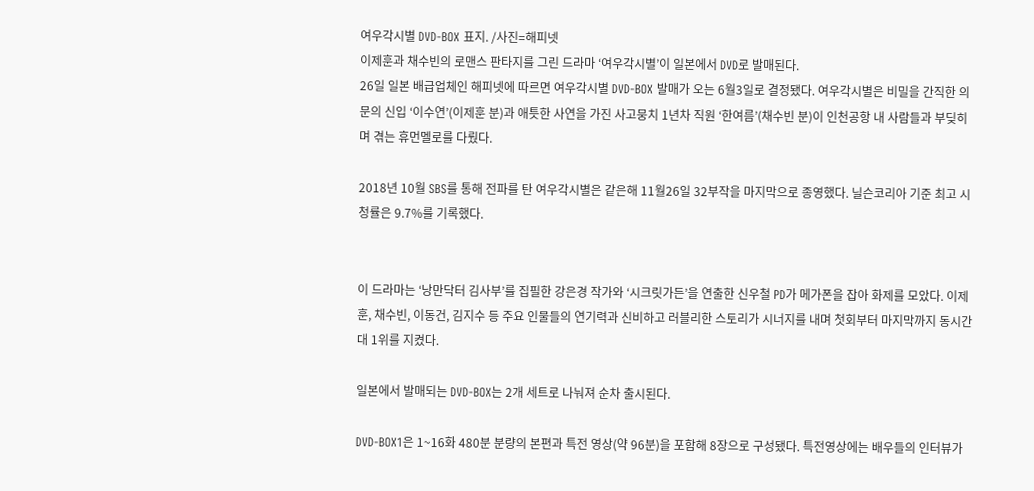여우각시별 DVD-BOX 표지. /사진=해피넷
이제훈과 채수빈의 로맨스 판타지를 그린 드라마 ‘여우각시별’이 일본에서 DVD로 발매된다.
26일 일본 배급업체인 해피넷에 따르면 여우각시별 DVD-BOX 발매가 오는 6월3일로 결정됐다. 여우각시별은 비밀을 간직한 의문의 신입 ‘이수연’(이제훈 분)과 애틋한 사연을 가진 사고뭉치 1년차 직원 ‘한여름’(채수빈 분)이 인천공항 내 사람들과 부딪히며 겪는 휴먼멜로를 다뤘다.

2018년 10월 SBS를 통해 전파를 탄 여우각시별은 같은해 11월26일 32부작을 마지막으로 종영했다. 닐슨코리아 기준 최고 시청률은 9.7%를 기록했다.


이 드라마는 ‘낭만닥터 김사부’를 집필한 강은경 작가와 ‘시크릿가든’을 연출한 신우철 PD가 메가폰을 잡아 화제를 모았다. 이제훈, 채수빈, 이동건, 김지수 등 주요 인물들의 연기력과 신비하고 러블리한 스토리가 시너지를 내며 첫회부터 마지막까지 동시간대 1위를 지켰다.

일본에서 발매되는 DVD-BOX는 2개 세트로 나눠져 순차 출시된다.

DVD-BOX1은 1~16화 480분 분량의 본편과 특전 영상(약 96분)을 포함해 8장으로 구성됐다. 특전영상에는 배우들의 인터뷰가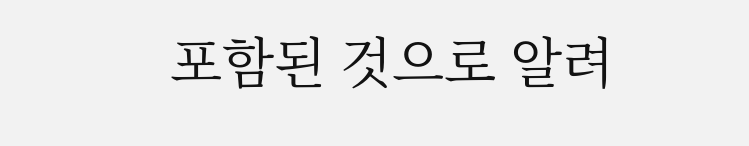포함된 것으로 알려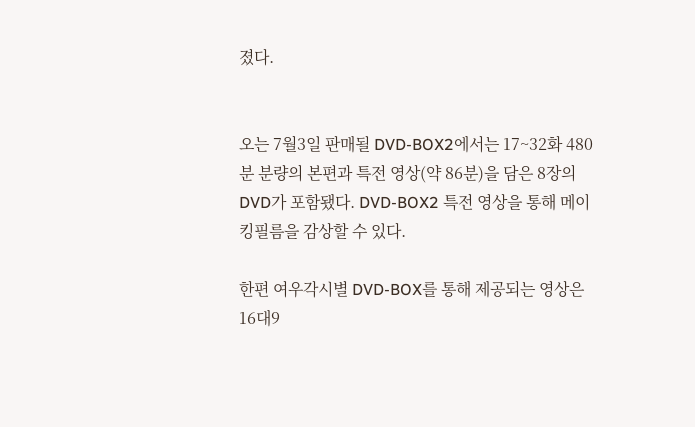졌다.


오는 7월3일 판매될 DVD-BOX2에서는 17~32화 480분 분량의 본편과 특전 영상(약 86분)을 담은 8장의 DVD가 포함됐다. DVD-BOX2 특전 영상을 통해 메이킹필름을 감상할 수 있다.

한편 여우각시별 DVD-BOX를 통해 제공되는 영상은 16대9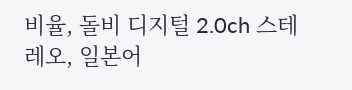비율, 돌비 디지털 2.0ch 스테레오, 일본어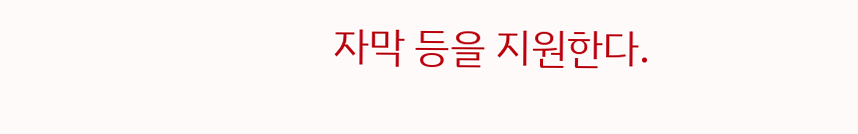자막 등을 지원한다.